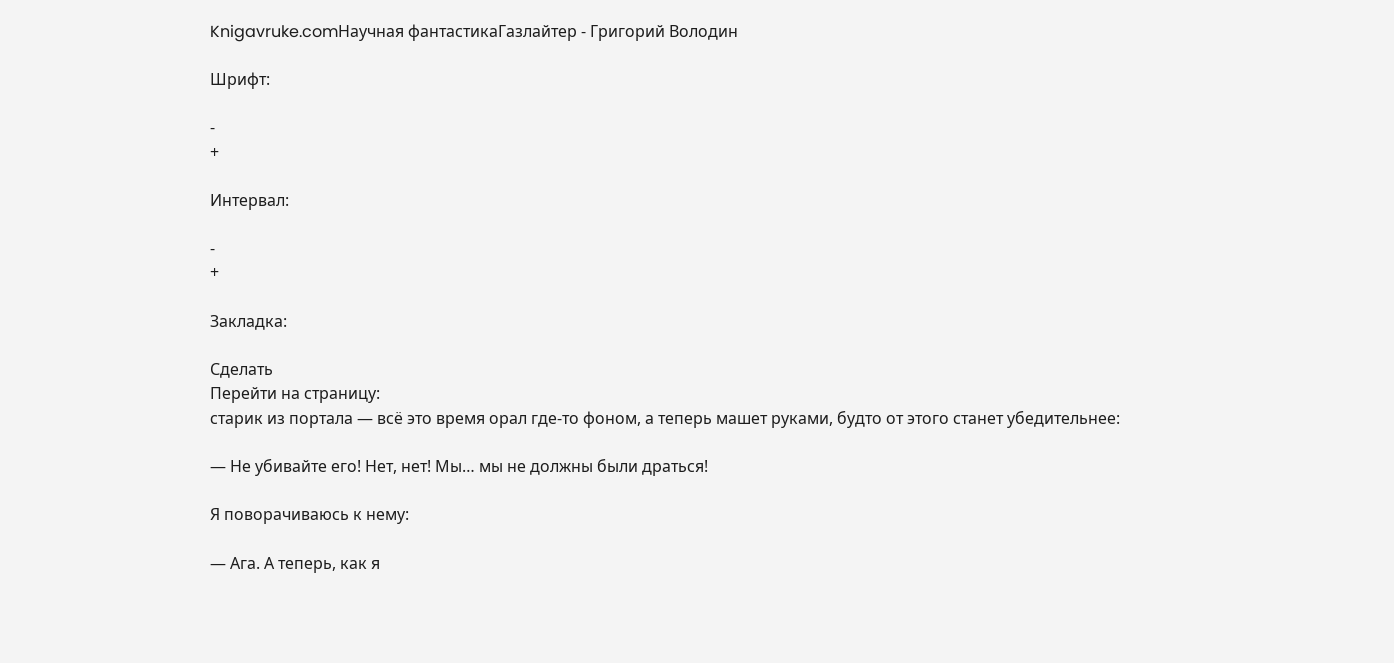Knigavruke.comНаучная фантастикаГазлайтер - Григорий Володин

Шрифт:

-
+

Интервал:

-
+

Закладка:

Сделать
Перейти на страницу:
старик из портала — всё это время орал где-то фоном, а теперь машет руками, будто от этого станет убедительнее:

— Не убивайте его! Нет, нет! Мы… мы не должны были драться!

Я поворачиваюсь к нему:

— Ага. А теперь, как я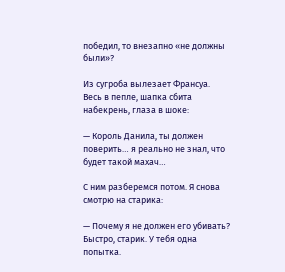победил, то внезапно «не должны были»?

Из сугроба вылезает Франсуа. Весь в пепле, шапка сбита набекрень, глаза в шоке:

— Король Данила, ты должен поверить… я реально не знал, что будет такой махач…

С ним разберемся потом. Я снова смотрю на старика:

— Почему я не должен его убивать? Быстро, старик. У тебя одна попытка.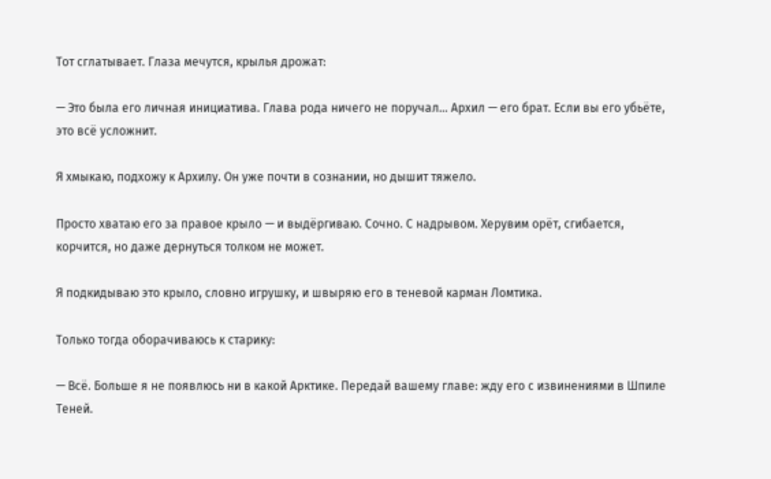Тот сглатывает. Глаза мечутся, крылья дрожат:

— Это была его личная инициатива. Глава рода ничего не поручал… Архил — его брат. Если вы его убьёте, это всё усложнит.

Я хмыкаю, подхожу к Архилу. Он уже почти в сознании, но дышит тяжело.

Просто хватаю его за правое крыло — и выдёргиваю. Сочно. С надрывом. Херувим орёт, сгибается, корчится, но даже дернуться толком не может.

Я подкидываю это крыло, словно игрушку, и швыряю его в теневой карман Ломтика.

Только тогда оборачиваюсь к старику:

— Всё. Больше я не появлюсь ни в какой Арктике. Передай вашему главе: жду его с извинениями в Шпиле Теней.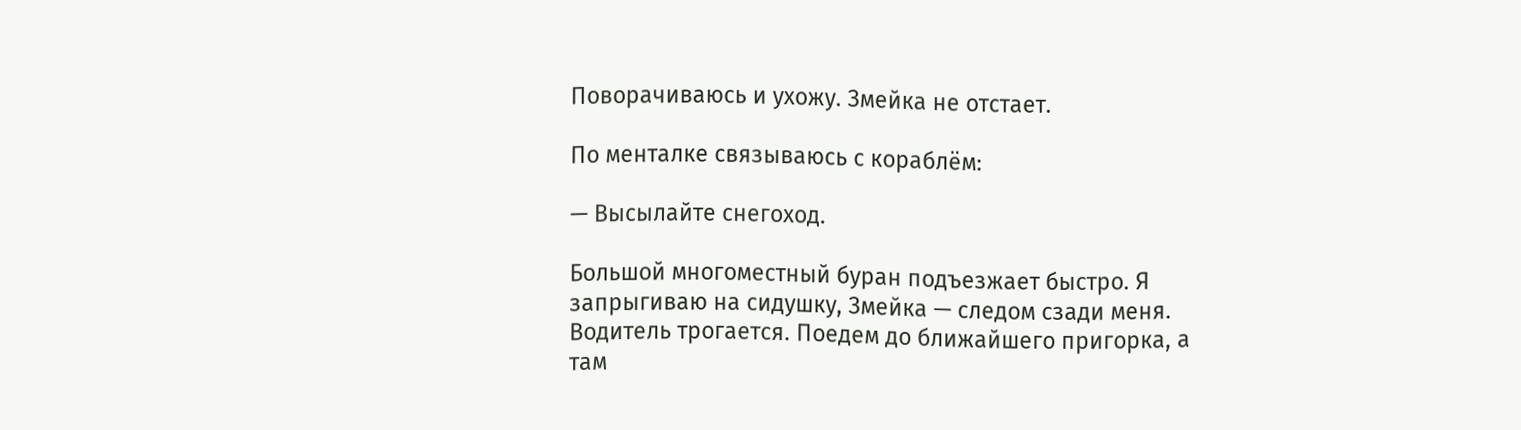Поворачиваюсь и ухожу. Змейка не отстает.

По менталке связываюсь с кораблём:

— Высылайте снегоход.

Большой многоместный буран подъезжает быстро. Я запрыгиваю на сидушку, Змейка — следом сзади меня. Водитель трогается. Поедем до ближайшего пригорка, а там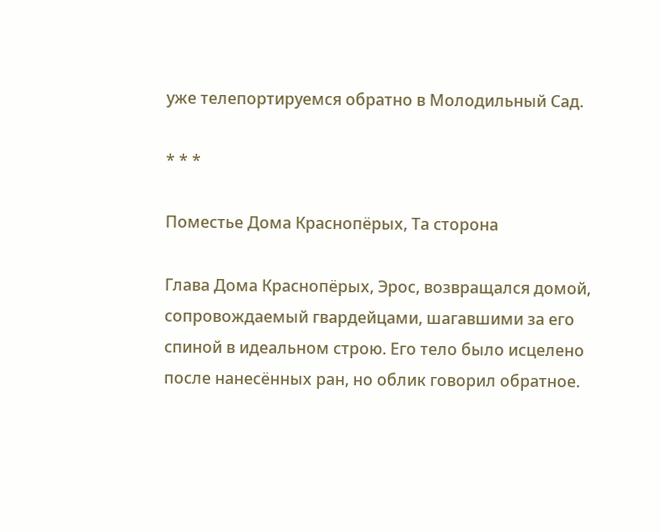уже телепортируемся обратно в Молодильный Сад.

* * *

Поместье Дома Краснопёрых, Та сторона

Глава Дома Краснопёрых, Эрос, возвращался домой, сопровождаемый гвардейцами, шагавшими за его спиной в идеальном строю. Его тело было исцелено после нанесённых ран, но облик говорил обратное.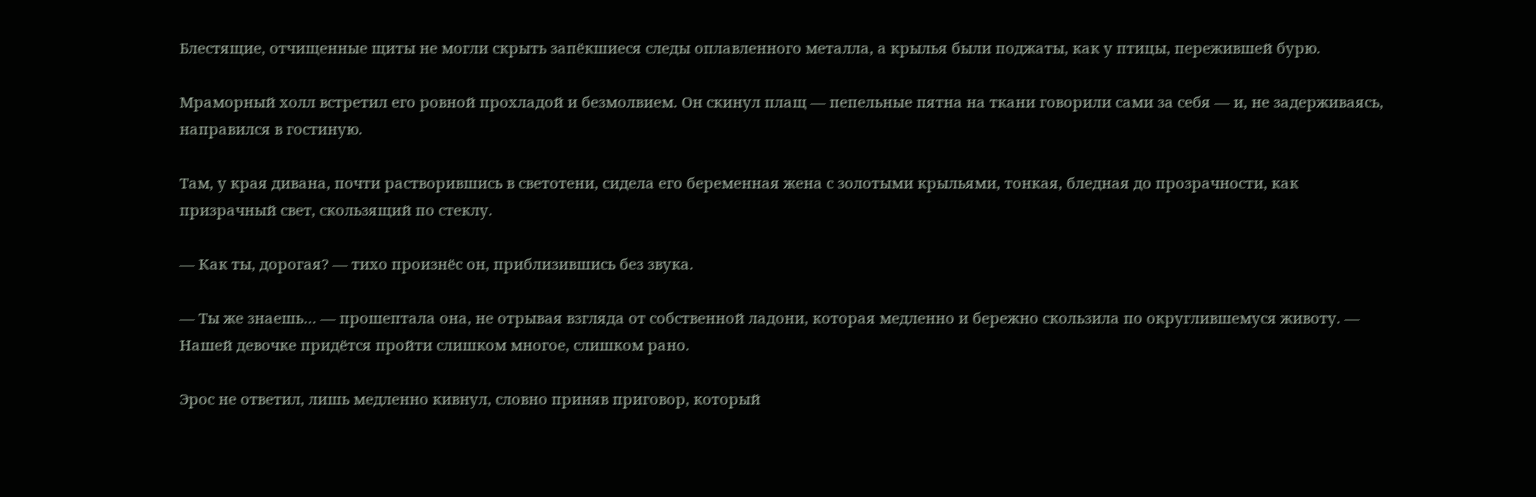Блестящие, отчищенные щиты не могли скрыть запёкшиеся следы оплавленного металла, а крылья были поджаты, как у птицы, пережившей бурю.

Мраморный холл встретил его ровной прохладой и безмолвием. Он скинул плащ — пепельные пятна на ткани говорили сами за себя — и, не задерживаясь, направился в гостиную.

Там, у края дивана, почти растворившись в светотени, сидела его беременная жена с золотыми крыльями, тонкая, бледная до прозрачности, как призрачный свет, скользящий по стеклу.

— Как ты, дорогая? — тихо произнёс он, приблизившись без звука.

— Ты же знаешь… — прошептала она, не отрывая взгляда от собственной ладони, которая медленно и бережно скользила по округлившемуся животу. — Нашей девочке придётся пройти слишком многое, слишком рано.

Эрос не ответил, лишь медленно кивнул, словно приняв приговор, который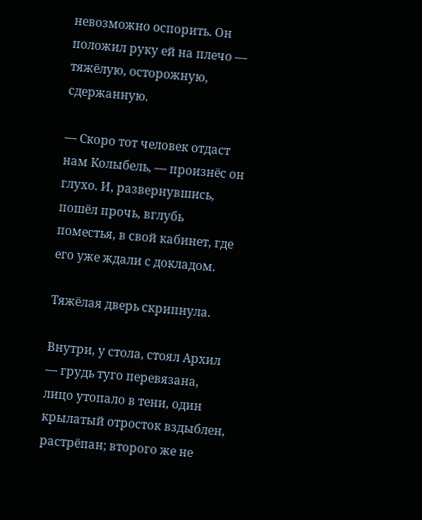невозможно оспорить. Он положил руку ей на плечо — тяжёлую, осторожную, сдержанную.

— Скоро тот человек отдаст нам Колыбель, — произнёс он глухо. И, развернувшись, пошёл прочь, вглубь поместья, в свой кабинет, где его уже ждали с докладом.

Тяжёлая дверь скрипнула.

Внутри, у стола, стоял Архил — грудь туго перевязана, лицо утопало в тени, один крылатый отросток вздыблен, растрёпан; второго же не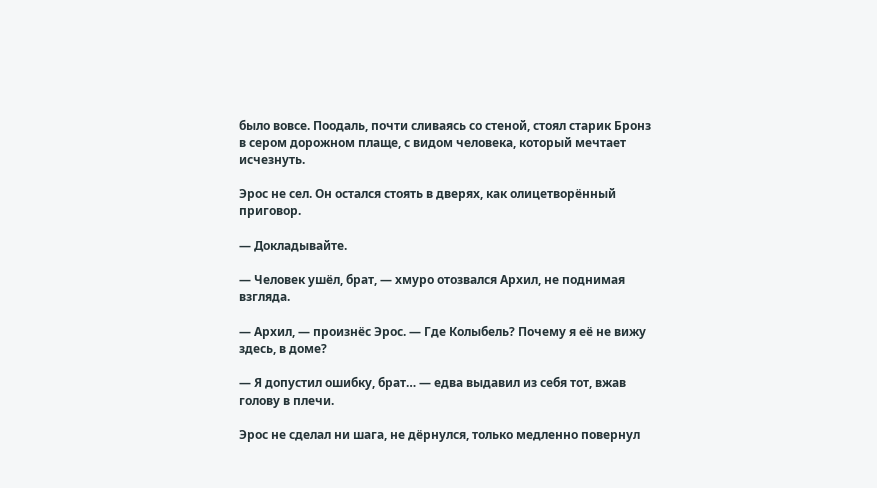было вовсе. Поодаль, почти сливаясь со стеной, стоял старик Бронз в сером дорожном плаще, с видом человека, который мечтает исчезнуть.

Эрос не сел. Он остался стоять в дверях, как олицетворённый приговор.

— Докладывайте.

— Человек ушёл, брат, — хмуро отозвался Архил, не поднимая взгляда.

— Архил, — произнёс Эрос. — Где Колыбель? Почему я её не вижу здесь, в доме?

— Я допустил ошибку, брат… — едва выдавил из себя тот, вжав голову в плечи.

Эрос не сделал ни шага, не дёрнулся, только медленно повернул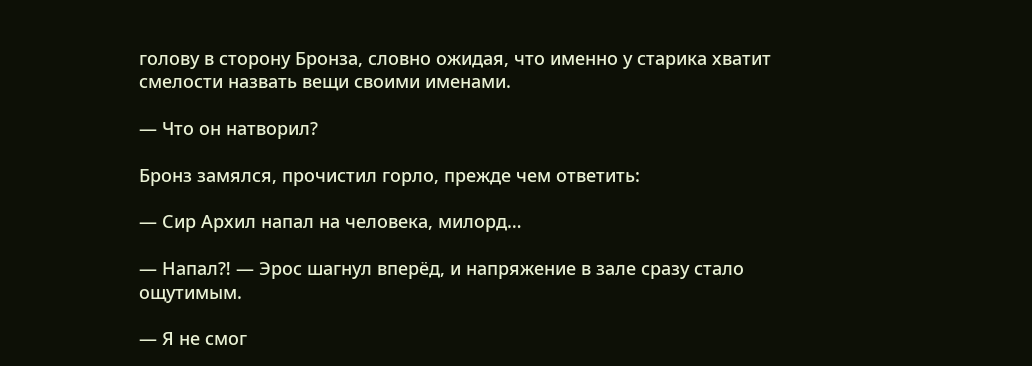голову в сторону Бронза, словно ожидая, что именно у старика хватит смелости назвать вещи своими именами.

— Что он натворил?

Бронз замялся, прочистил горло, прежде чем ответить:

— Сир Архил напал на человека, милорд…

— Напал⁈ — Эрос шагнул вперёд, и напряжение в зале сразу стало ощутимым.

— Я не смог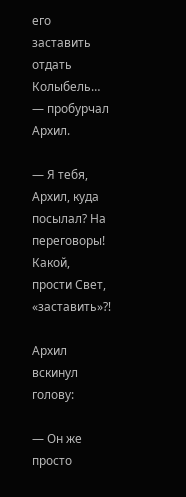его заставить отдать Колыбель… — пробурчал Архил.

— Я тебя, Архил, куда посылал? На переговоры! Какой, прости Свет, «заставить»⁈

Архил вскинул голову:

— Он же просто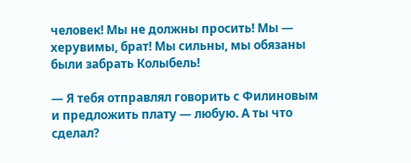человек! Мы не должны просить! Мы — херувимы, брат! Мы сильны, мы обязаны были забрать Колыбель!

— Я тебя отправлял говорить с Филиновым и предложить плату — любую. А ты что сделал?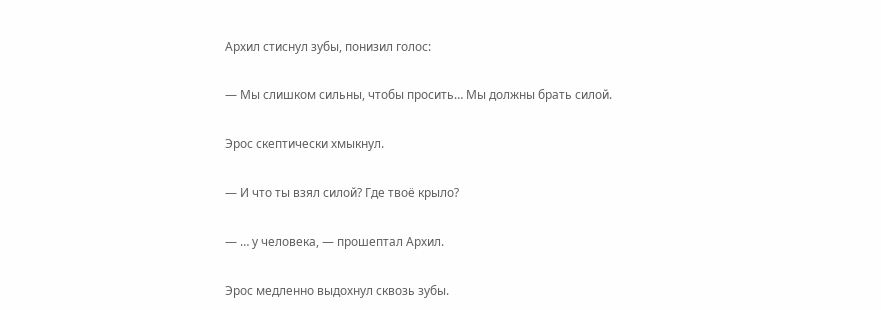Архил стиснул зубы, понизил голос:

— Мы слишком сильны, чтобы просить… Мы должны брать силой.

Эрос скептически хмыкнул.

— И что ты взял силой? Где твоё крыло?

— … у человека, — прошептал Архил.

Эрос медленно выдохнул сквозь зубы.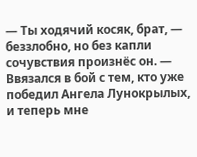— Ты ходячий косяк, брат, — беззлобно, но без капли сочувствия произнёс он. — Ввязался в бой с тем, кто уже победил Ангела Лунокрылых, и теперь мне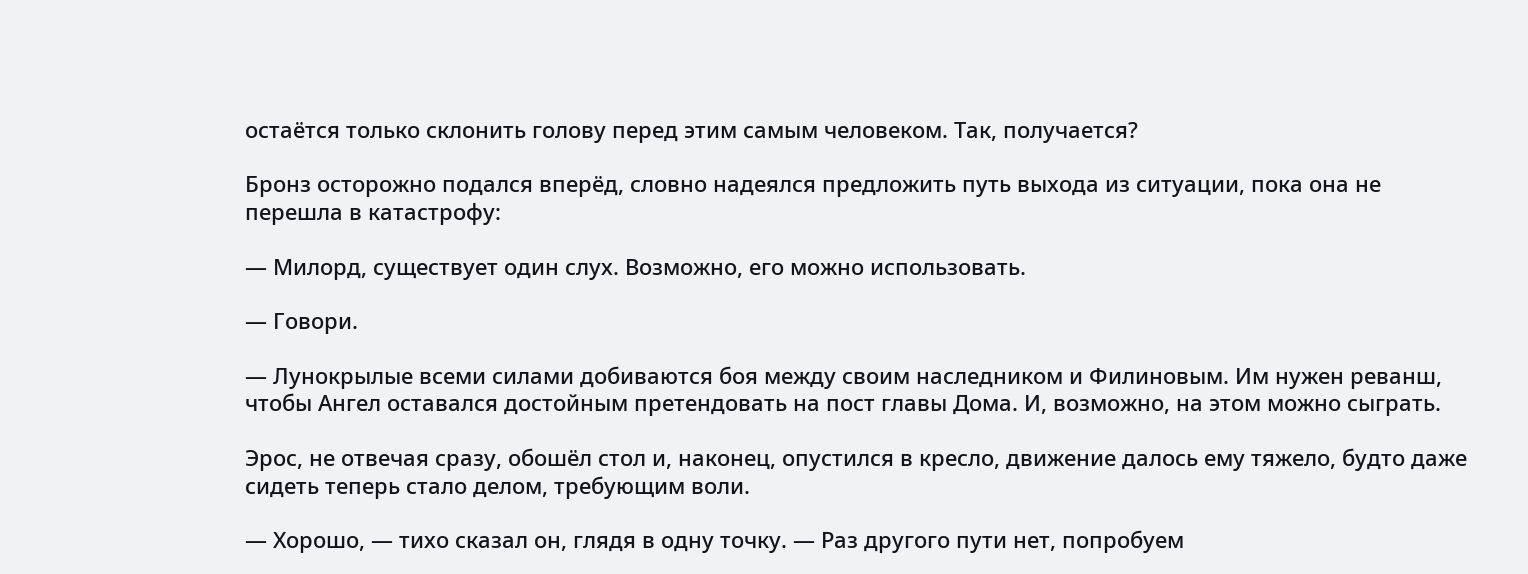остаётся только склонить голову перед этим самым человеком. Так, получается?

Бронз осторожно подался вперёд, словно надеялся предложить путь выхода из ситуации, пока она не перешла в катастрофу:

— Милорд, существует один слух. Возможно, его можно использовать.

— Говори.

— Лунокрылые всеми силами добиваются боя между своим наследником и Филиновым. Им нужен реванш, чтобы Ангел оставался достойным претендовать на пост главы Дома. И, возможно, на этом можно сыграть.

Эрос, не отвечая сразу, обошёл стол и, наконец, опустился в кресло, движение далось ему тяжело, будто даже сидеть теперь стало делом, требующим воли.

— Хорошо, — тихо сказал он, глядя в одну точку. — Раз другого пути нет, попробуем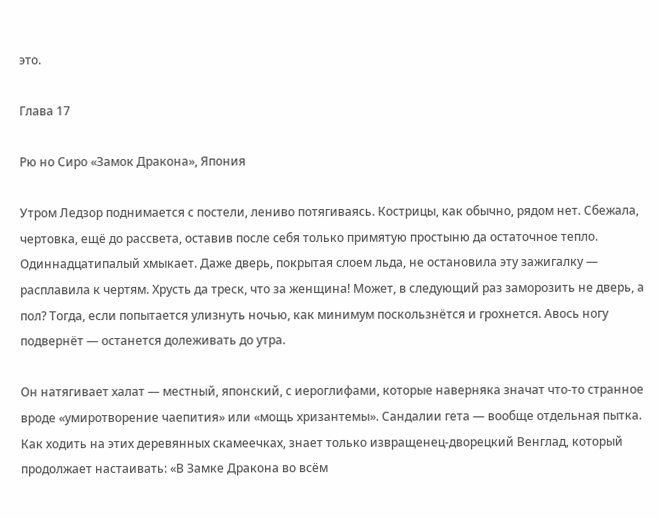это.

Глава 17

Рю но Сиро «Замок Дракона», Япония

Утром Ледзор поднимается с постели, лениво потягиваясь. Кострицы, как обычно, рядом нет. Сбежала, чертовка, ещё до рассвета, оставив после себя только примятую простыню да остаточное тепло. Одиннадцатипалый хмыкает. Даже дверь, покрытая слоем льда, не остановила эту зажигалку — расплавила к чертям. Хрусть да треск, что за женщина! Может, в следующий раз заморозить не дверь, а пол? Тогда, если попытается улизнуть ночью, как минимум поскользнётся и грохнется. Авось ногу подвернёт — останется долеживать до утра.

Он натягивает халат — местный, японский, с иероглифами, которые наверняка значат что-то странное вроде «умиротворение чаепития» или «мощь хризантемы». Сандалии гета — вообще отдельная пытка. Как ходить на этих деревянных скамеечках, знает только извращенец-дворецкий Венглад, который продолжает настаивать: «В Замке Дракона во всём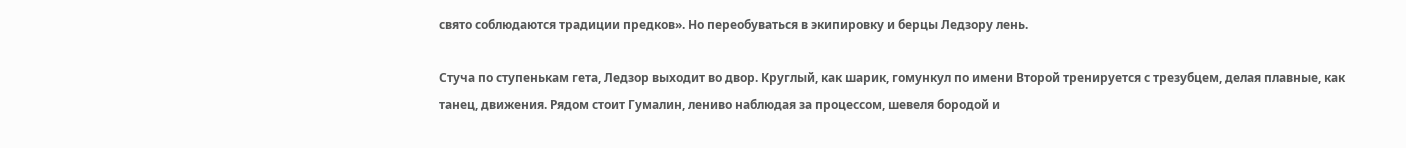свято соблюдаются традиции предков». Но переобуваться в экипировку и берцы Ледзору лень.

Стуча по ступенькам гета, Ледзор выходит во двор. Круглый, как шарик, гомункул по имени Второй тренируется с трезубцем, делая плавные, как танец, движения. Рядом стоит Гумалин, лениво наблюдая за процессом, шевеля бородой и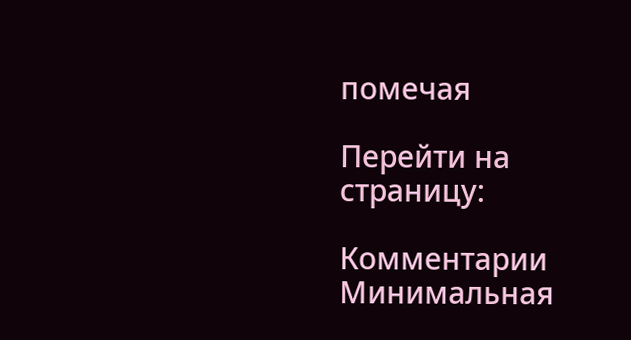помечая

Перейти на страницу:

Комментарии
Минимальная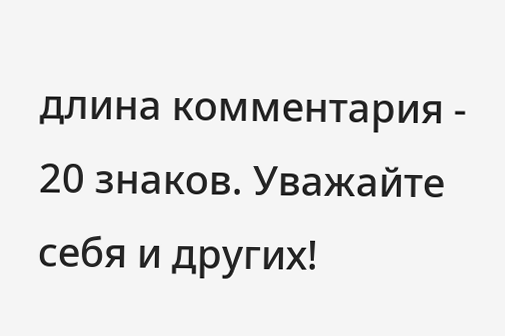длина комментария - 20 знаков. Уважайте себя и других!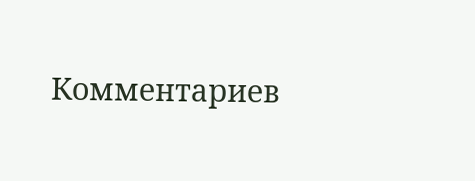Комментариев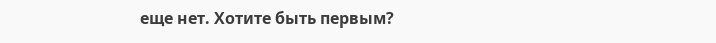еще нет. Хотите быть первым?